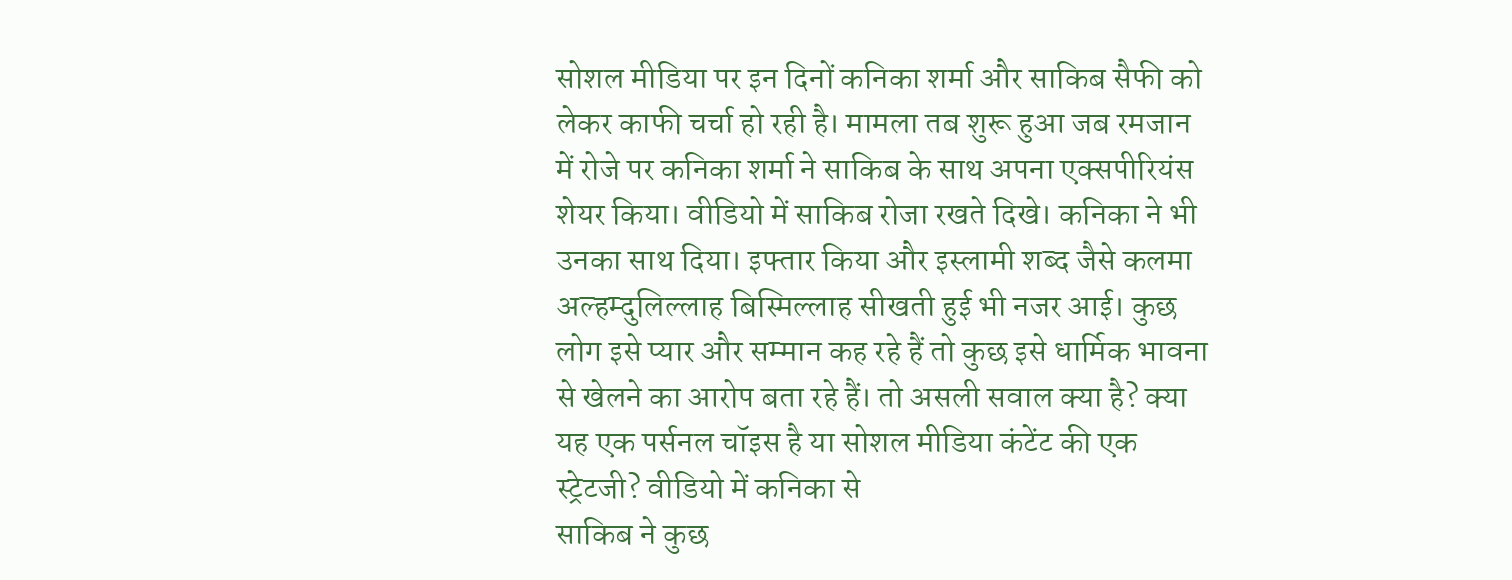सोशल मीडिया पर इन दिनों कनिका शर्मा और साकिब सैफी को लेकर काफी चर्चा हो रही है। मामला तब शुरू हुआ जब रमजान में रोजे पर कनिका शर्मा ने साकिब के साथ अपना एक्सपीरियंस शेयर किया। वीडियो में साकिब रोजा रखते दिखे। कनिका ने भी उनका साथ दिया। इफ्तार किया और इस्लामी शब्द जैसे कलमा अल्हम्दुलिल्लाह बिस्मिल्लाह सीखती हुई भी नजर आई। कुछ लोग इसे प्यार और सम्मान कह रहे हैं तो कुछ इसे धार्मिक भावना से खेलने का आरोप बता रहे हैं। तो असली सवाल क्या है? क्या यह एक पर्सनल चॉइस है या सोशल मीडिया कंटेंट की एक स्ट्रेटजी? वीडियो में कनिका से
साकिब ने कुछ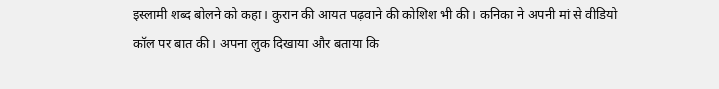इस्लामी शब्द बोलने को कहा। कुरान की आयत पढ़वाने की कोशिश भी की। कनिका ने अपनी मां से वीडियो कॉल पर बात की। अपना लुक दिखाया और बताया कि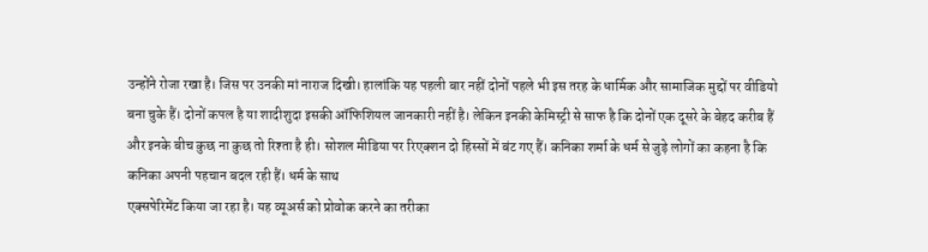उन्होंने रोजा रखा है। जिस पर उनकी मां नाराज दिखी। हालांकि यह पहली बार नहीं दोनों पहले भी इस तरह के धार्मिक और सामाजिक मुद्दों पर वीडियो बना चुके हैं। दोनों कपल है या शादीशुदा इसकी ऑफिशियल जानकारी नहीं है। लेकिन इनकी केमिस्ट्री से साफ है कि दोनों एक दूसरे के बेहद करीब हैं और इनके बीच कुछ ना कुछ तो रिश्ता है ही। सोशल मीडिया पर रिएक्शन दो हिस्सों में बंट गए हैं। कनिका शर्मा के धर्म से जुड़े लोगों का कहना है कि कनिका अपनी पहचान बदल रही हैं। धर्म के साथ
एक्सपेरिमेंट किया जा रहा है। यह व्यूअर्स को प्रोवोक करने का तरीका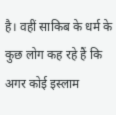है। वहीं साकिब के धर्म के कुछ लोग कह रहे हैं कि अगर कोई इस्लाम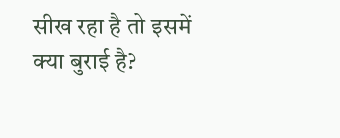सीख रहा है तो इसमें क्या बुराई है?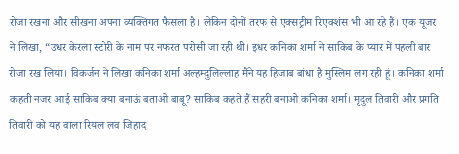रोजा रखना और सीखना अपना व्यक्तिगत फैसला है। लेकिन दोनों तरफ से एक्सट्रीम रिएक्शंस भी आ रहे हैं। एक यूजर ने लिखा, “उधर केरला स्टोरी के नाम पर नफरत परोसी जा रही थी। इधर कनिका शर्मा ने साकिब के प्यार में पहली बार रोजा रख लिया। विकर्जन ने लिखा कनिका शर्मा अल्हम्दुलिल्लाह मैंने यह हिजाब बांधा है मुस्लिम लग रही हूं। कनिका शर्मा कहती नजर आई साकिब क्या बनाऊं बताओ बाबू? साकिब कहते हैं सहरी बनाओ कनिका शर्मा। मृदुल तिवारी और प्रगति तिवारी को यह वाला रियल लव जिहाद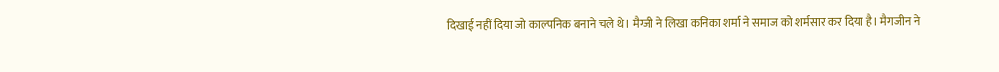दिखाई नहीं दिया जो काल्पनिक बनाने चले थे। मैग्जी ने लिखा कनिका शर्मा ने समाज को शर्मसार कर दिया है। मैगजीन ने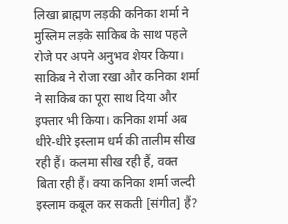लिखा ब्राह्मण लड़की कनिका शर्मा ने मुस्लिम लड़के साकिब के साथ पहले रोजे पर अपने अनुभव शेयर किया। साकिब ने रोजा रखा और कनिका शर्मा ने साकिब का पूरा साथ दिया और इफ्तार भी किया। कनिका शर्मा अब धीरे-धीरे इस्लाम धर्म की तालीम सीख रही हैं। कलमा सीख रही हैं, वक्त बिता रही हैं। क्या कनिका शर्मा जल्दी इस्लाम कबूल कर सकती [संगीत] हैं?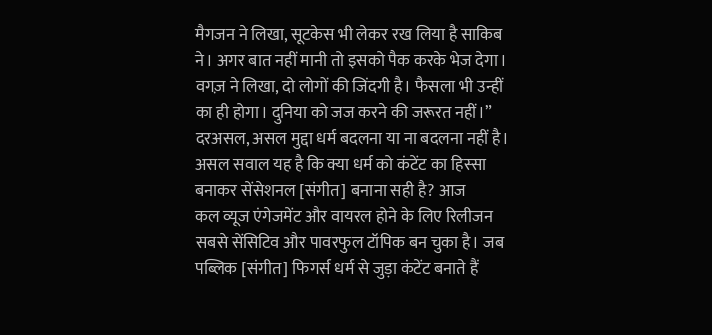मैगजन ने लिखा, सूटकेस भी लेकर रख लिया है साकिब ने। अगर बात नहीं मानी तो इसको पैक करके भेज देगा। वगज़ ने लिखा, दो लोगों की जिंदगी है। फैसला भी उन्हीं का ही होगा। दुनिया को जज करने की जरूरत नहीं।” दरअसल, असल मुद्दा धर्म बदलना या ना बदलना नहीं है। असल सवाल यह है कि क्या धर्म को कंटेंट का हिस्सा बनाकर सेंसेशनल [संगीत] बनाना सही है? आज
कल व्यूज एंगेजमेंट और वायरल होने के लिए रिलीजन सबसे सेंसिटिव और पावरफुल टॉपिक बन चुका है। जब पब्लिक [संगीत] फिगर्स धर्म से जुड़ा कंटेंट बनाते हैं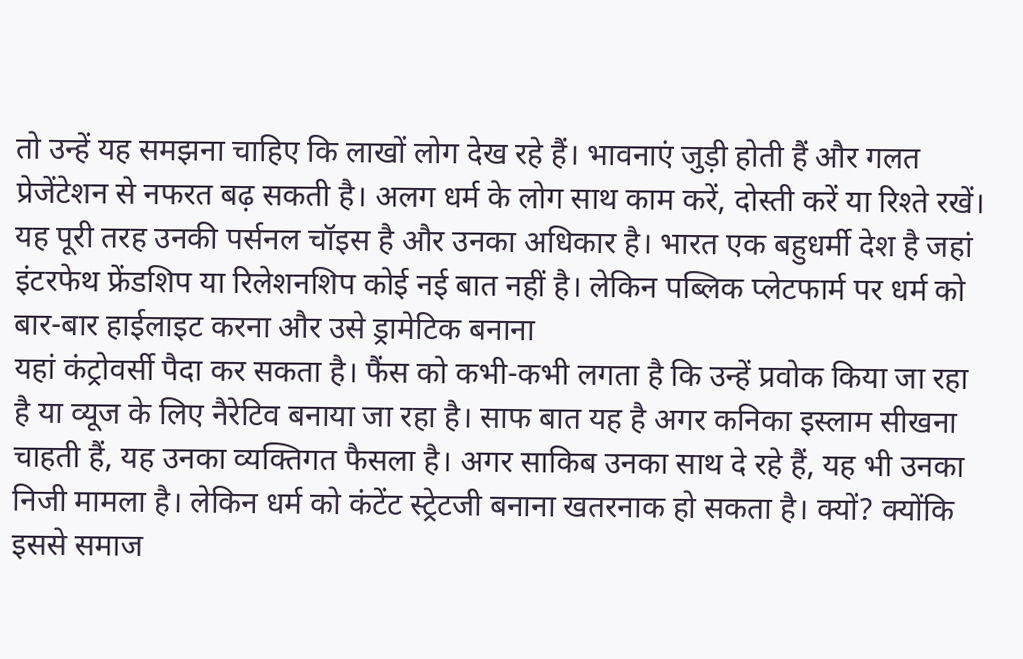तो उन्हें यह समझना चाहिए कि लाखों लोग देख रहे हैं। भावनाएं जुड़ी होती हैं और गलत प्रेजेंटेशन से नफरत बढ़ सकती है। अलग धर्म के लोग साथ काम करें, दोस्ती करें या रिश्ते रखें। यह पूरी तरह उनकी पर्सनल चॉइस है और उनका अधिकार है। भारत एक बहुधर्मी देश है जहां इंटरफेथ फ्रेंडशिप या रिलेशनशिप कोई नई बात नहीं है। लेकिन पब्लिक प्लेटफार्म पर धर्म को बार-बार हाईलाइट करना और उसे ड्रामेटिक बनाना
यहां कंट्रोवर्सी पैदा कर सकता है। फैंस को कभी-कभी लगता है कि उन्हें प्रवोक किया जा रहा है या व्यूज के लिए नैरेटिव बनाया जा रहा है। साफ बात यह है अगर कनिका इस्लाम सीखना चाहती हैं, यह उनका व्यक्तिगत फैसला है। अगर साकिब उनका साथ दे रहे हैं, यह भी उनका निजी मामला है। लेकिन धर्म को कंटेंट स्ट्रेटजी बनाना खतरनाक हो सकता है। क्यों? क्योंकि इससे समाज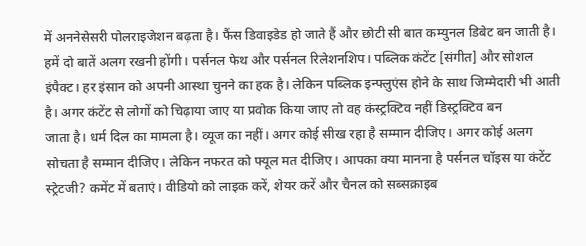में अननेसेसरी पोलराइजेशन बढ़ता है। फैंस डिवाइडेड हो जाते हैं और छोटी सी बात कम्युनल डिबेट बन जाती है। हमें दो बातें अलग रखनी होंगी। पर्सनल फेथ और पर्सनल रिलेशनशिप। पब्लिक कंटेंट [संगीत] और सोशल इंपैक्ट। हर इंसान को अपनी आस्था चुनने का हक है। लेकिन पब्लिक इन्फ्लुएंस होने के साथ जिम्मेदारी भी आती है। अगर कंटेंट से लोगों को चिढ़ाया जाए या प्रवोक किया जाए तो वह कंस्ट्रक्टिव नहीं डिस्ट्रक्टिव बन
जाता है। धर्म दिल का मामला है। व्यूज का नहीं। अगर कोई सीख रहा है सम्मान दीजिए। अगर कोई अलग सोचता है सम्मान दीजिए। लेकिन नफरत को फ्यूल मत दीजिए। आपका क्या मानना है पर्सनल चॉइस या कंटेंट स्ट्रेटजी? कमेंट में बताएं। वीडियो को लाइक करें, शेयर करें और चैनल को सब्सक्राइब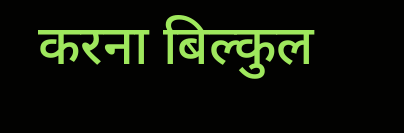करना बिल्कुल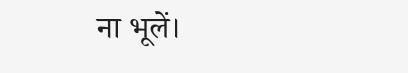ना भूलें।